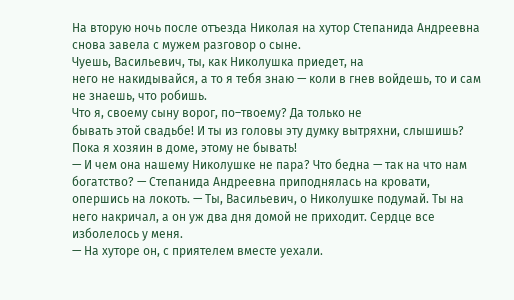На вторую ночь после отъезда Николая на хутор Степанида Андреевна снова завела с мужем разговор о сыне.
Чуешь, Васильевич, ты, как Николушка приедет, на
него не накидывайся, а то я тебя знаю — коли в гнев войдешь, то и сам не знаешь, что робишь.
Что я, своему сыну ворог, по–твоему? Да только не
бывать этой свадьбе! И ты из головы эту думку вытряхни, слышишь? Пока я хозяин в доме, этому не бывать!
— И чем она нашему Николушке не пара? Что бедна — так на что нам богатство? — Степанида Андреевна приподнялась на кровати, опершись на локоть. — Ты, Васильевич, о Николушке подумай. Ты на него накричал, а он уж два дня домой не приходит. Сердце все изболелось у меня.
— На хуторе он, с приятелем вместе уехали.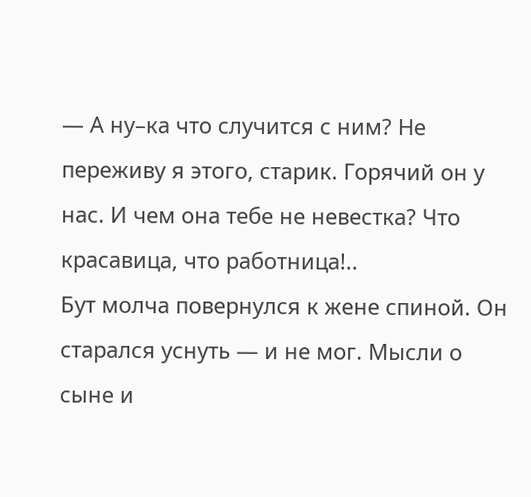— А ну–ка что случится с ним? Не переживу я этого, старик. Горячий он у нас. И чем она тебе не невестка? Что красавица, что работница!..
Бут молча повернулся к жене спиной. Он старался уснуть — и не мог. Мысли о сыне и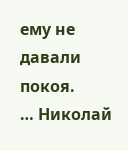ему не давали покоя.
… Николай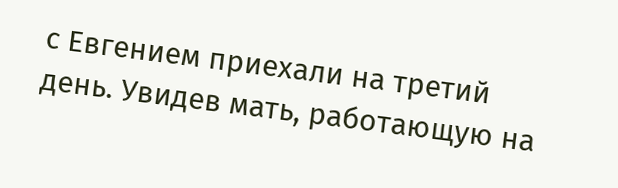с Евгением приехали на третий день. Увидев мать, работающую на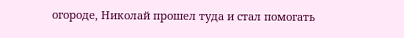огороде, Николай прошел туда и стал помогать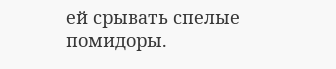ей срывать спелые помидоры.